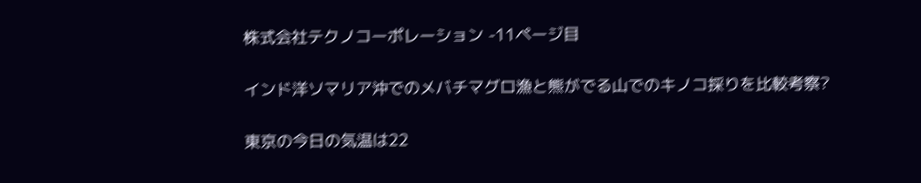株式会社テクノコーポレーション -11ページ目

インド洋ソマリア沖でのメバチマグロ漁と熊がでる山でのキノコ採りを比較考察?

東京の今日の気温は22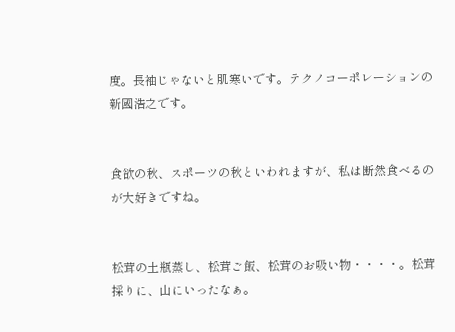度。長袖じゃないと肌寒いです。テクノコーポレーションの新國浩之です。


食欲の秋、スポーツの秋といわれますが、私は断然食べるのが大好きですね。


松茸の土瓶蒸し、松茸ご飯、松茸のお吸い物・・・・。松茸採りに、山にいったなぁ。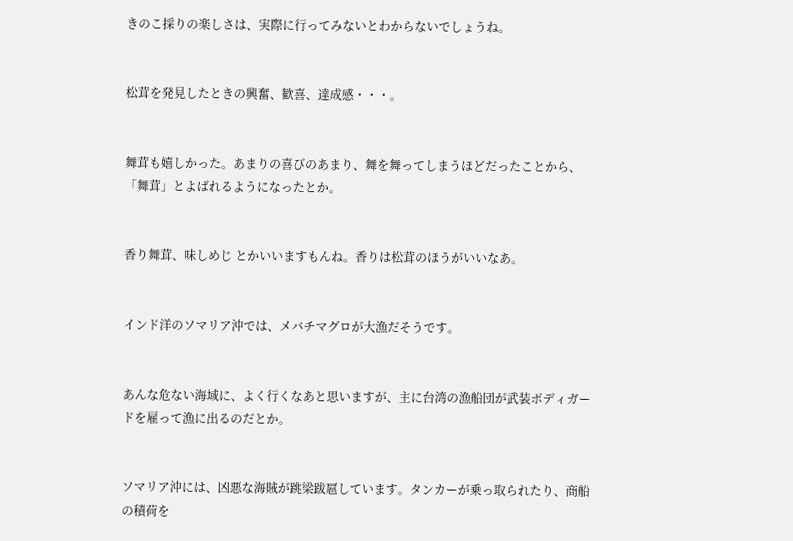きのこ採りの楽しさは、実際に行ってみないとわからないでしょうね。


松茸を発見したときの興奮、歓喜、達成感・・・。


舞茸も嬉しかった。あまりの喜びのあまり、舞を舞ってしまうほどだったことから、「舞茸」とよばれるようになったとか。


香り舞茸、味しめじ とかいいますもんね。香りは松茸のほうがいいなあ。


インド洋のソマリア沖では、メバチマグロが大漁だそうです。


あんな危ない海域に、よく行くなあと思いますが、主に台湾の漁船団が武装ボディガードを雇って漁に出るのだとか。


ソマリア沖には、凶悪な海賊が跳梁跋扈しています。タンカーが乗っ取られたり、商船の積荷を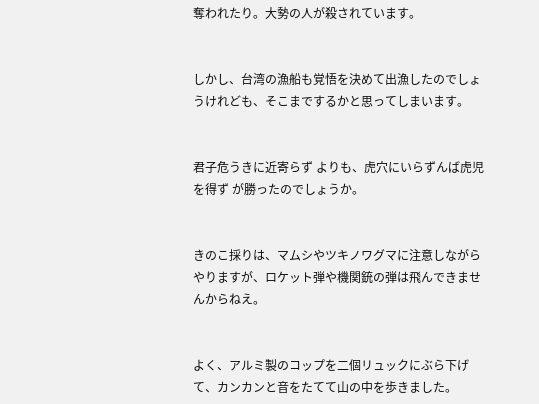奪われたり。大勢の人が殺されています。


しかし、台湾の漁船も覚悟を決めて出漁したのでしょうけれども、そこまでするかと思ってしまいます。


君子危うきに近寄らず よりも、虎穴にいらずんば虎児を得ず が勝ったのでしょうか。


きのこ採りは、マムシやツキノワグマに注意しながらやりますが、ロケット弾や機関銃の弾は飛んできませんからねえ。


よく、アルミ製のコップを二個リュックにぶら下げて、カンカンと音をたてて山の中を歩きました。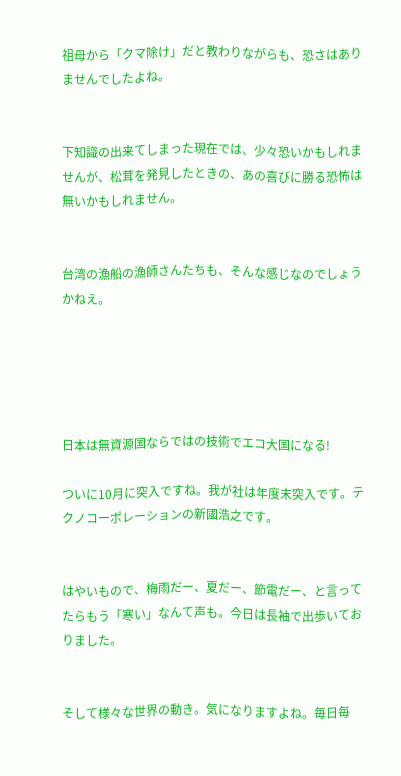祖母から「クマ除け」だと教わりながらも、恐さはありませんでしたよね。


下知識の出来てしまった現在では、少々恐いかもしれませんが、松茸を発見したときの、あの喜びに勝る恐怖は無いかもしれません。


台湾の漁船の漁師さんたちも、そんな感じなのでしょうかねえ。





日本は無資源国ならではの技術でエコ大国になる!

ついに10月に突入ですね。我が社は年度末突入です。テクノコーポレーションの新國浩之です。


はやいもので、梅雨だー、夏だー、節電だー、と言ってたらもう「寒い」なんて声も。今日は長袖で出歩いておりました。


そして様々な世界の動き。気になりますよね。毎日毎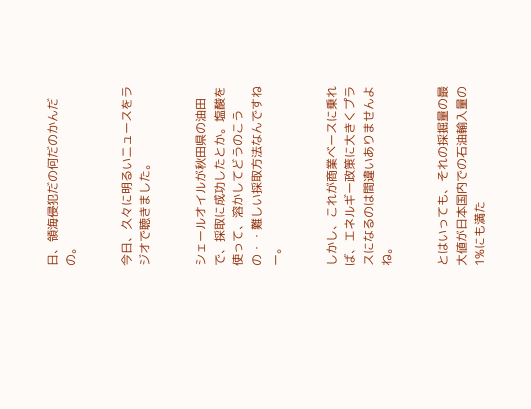日、領海侵犯だの何だのかんだの。


今日、久々に明るいニュースをラジオで聴きました。


シェールオイルが秋田県の油田で、採取に成功したとか。塩酸を使って、溶かしてどうのこうの・・難しい採取方法なんですねー。


しかし、これが商業ベースに乗れば、エネルギー政策に大きくプラスになるのは間違いありませんよね。


とはいっても、それの採掘量の最大値が日本国内での石油輸入量の1%にも満た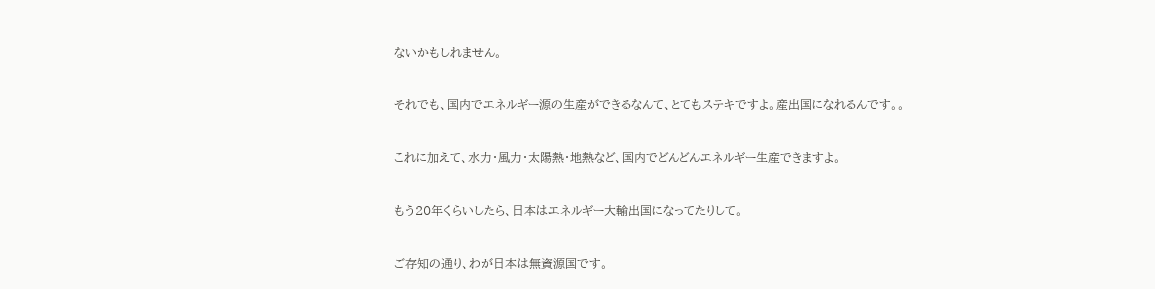ないかもしれません。


それでも、国内でエネルギー源の生産ができるなんて、とてもステキですよ。産出国になれるんです。。


これに加えて、水力・風力・太陽熱・地熱など、国内でどんどんエネルギー生産できますよ。


もう20年くらいしたら、日本はエネルギー大輸出国になってたりして。


ご存知の通り、わが日本は無資源国です。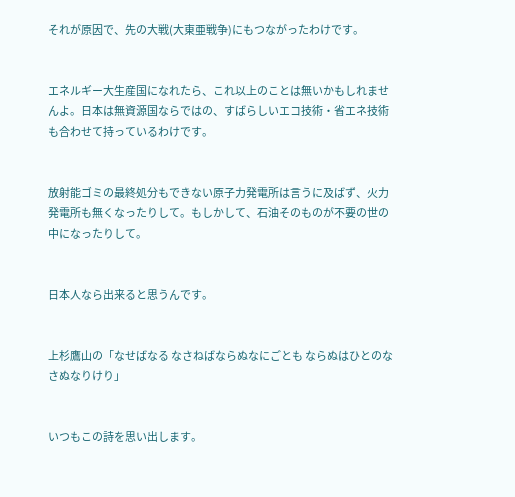それが原因で、先の大戦(大東亜戦争)にもつながったわけです。


エネルギー大生産国になれたら、これ以上のことは無いかもしれませんよ。日本は無資源国ならではの、すばらしいエコ技術・省エネ技術も合わせて持っているわけです。


放射能ゴミの最終処分もできない原子力発電所は言うに及ばず、火力発電所も無くなったりして。もしかして、石油そのものが不要の世の中になったりして。


日本人なら出来ると思うんです。


上杉鷹山の「なせばなる なさねばならぬなにごとも ならぬはひとのなさぬなりけり」


いつもこの詩を思い出します。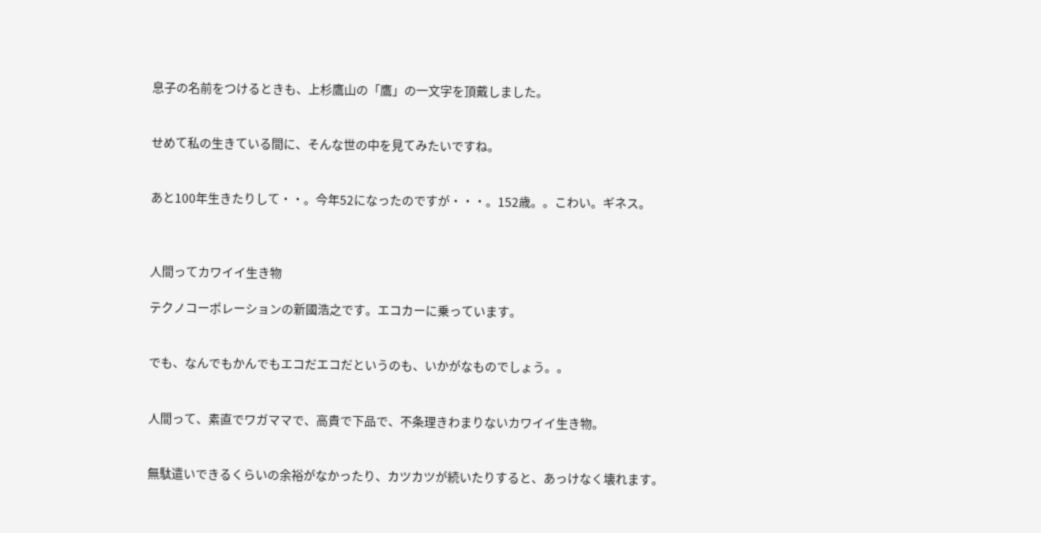息子の名前をつけるときも、上杉鷹山の「鷹」の一文字を頂戴しました。


せめて私の生きている間に、そんな世の中を見てみたいですね。


あと100年生きたりして・・。今年52になったのですが・・・。152歳。。こわい。ギネス。



人間ってカワイイ生き物

テクノコーポレーションの新國浩之です。エコカーに乗っています。


でも、なんでもかんでもエコだエコだというのも、いかがなものでしょう。。


人間って、素直でワガママで、高貴で下品で、不条理きわまりないカワイイ生き物。


無駄遣いできるくらいの余裕がなかったり、カツカツが続いたりすると、あっけなく壊れます。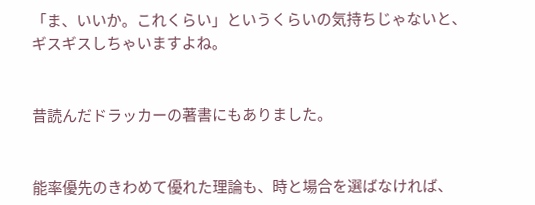「ま、いいか。これくらい」というくらいの気持ちじゃないと、ギスギスしちゃいますよね。


昔読んだドラッカーの著書にもありました。


能率優先のきわめて優れた理論も、時と場合を選ばなければ、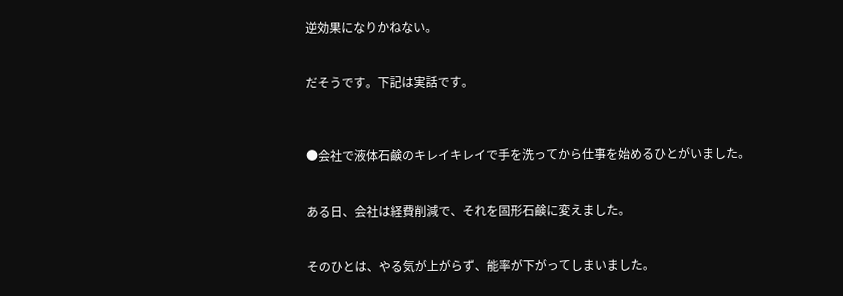逆効果になりかねない。


だそうです。下記は実話です。



●会社で液体石鹸のキレイキレイで手を洗ってから仕事を始めるひとがいました。


ある日、会社は経費削減で、それを固形石鹸に変えました。


そのひとは、やる気が上がらず、能率が下がってしまいました。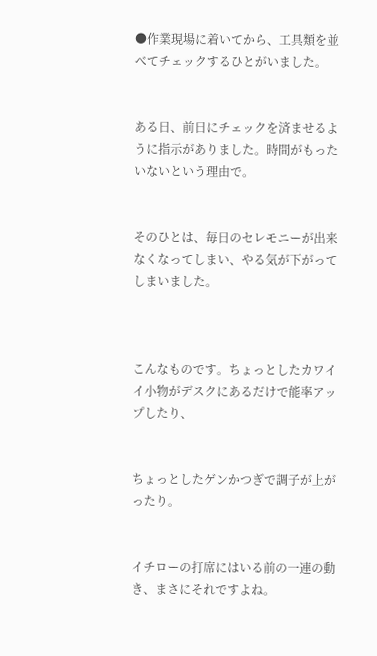●作業現場に着いてから、工具類を並べてチェックするひとがいました。


ある日、前日にチェックを済ませるように指示がありました。時間がもったいないという理由で。


そのひとは、毎日のセレモニーが出来なくなってしまい、やる気が下がってしまいました。



こんなものです。ちょっとしたカワイイ小物がデスクにあるだけで能率アップしたり、


ちょっとしたゲンかつぎで調子が上がったり。


イチローの打席にはいる前の一連の動き、まさにそれですよね。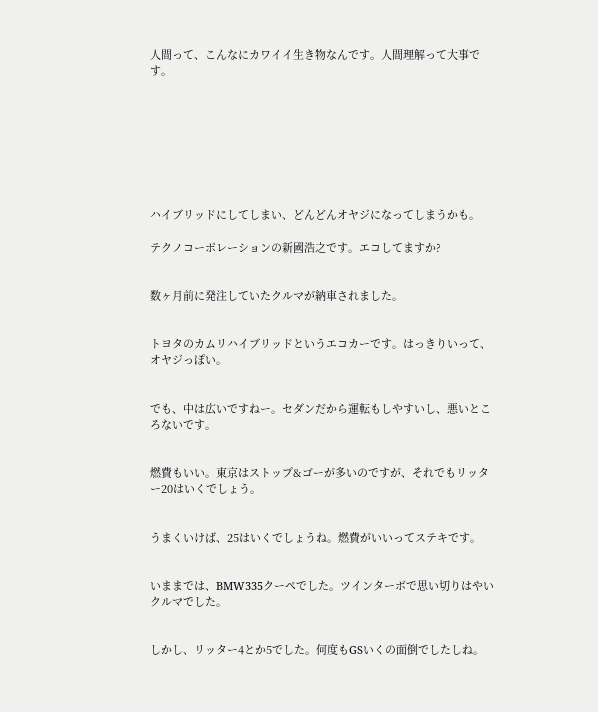人間って、こんなにカワイイ生き物なんです。人間理解って大事です。








ハイブリッドにしてしまい、どんどんオヤジになってしまうかも。

テクノコーポレーションの新國浩之です。エコしてますか?


数ヶ月前に発注していたクルマが納車されました。


トヨタのカムリハイブリッドというエコカーです。はっきりいって、オヤジっぽい。


でも、中は広いですねー。セダンだから運転もしやすいし、悪いところないです。


燃費もいい。東京はストップ&ゴーが多いのですが、それでもリッター20はいくでしょう。


うまくいけば、25はいくでしょうね。燃費がいいってステキです。


いままでは、BMW335クーペでした。ツインターボで思い切りはやいクルマでした。


しかし、リッター4とか5でした。何度もGSいくの面倒でしたしね。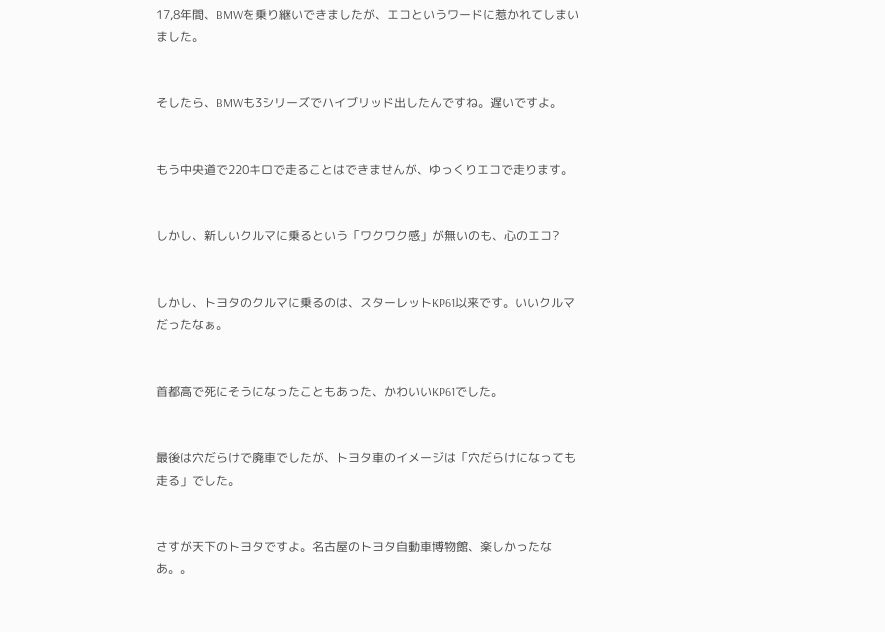17,8年間、BMWを乗り継いできましたが、エコというワードに惹かれてしまいました。


そしたら、BMWも3シリーズでハイブリッド出したんですね。遅いですよ。


もう中央道で220キロで走ることはできませんが、ゆっくりエコで走ります。


しかし、新しいクルマに乗るという「ワクワク感」が無いのも、心のエコ?


しかし、トヨタのクルマに乗るのは、スターレットKP61以来です。いいクルマだったなぁ。


首都高で死にそうになったこともあった、かわいいKP61でした。


最後は穴だらけで廃車でしたが、トヨタ車のイメージは「穴だらけになっても走る」でした。


さすが天下のトヨタですよ。名古屋のトヨタ自動車博物館、楽しかったなあ。。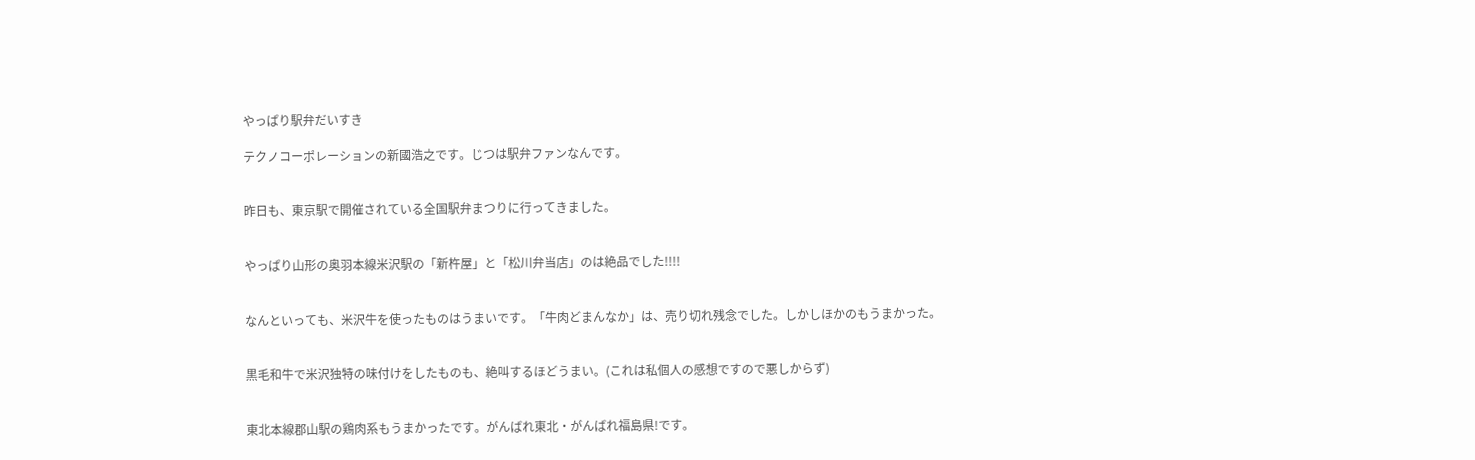やっぱり駅弁だいすき

テクノコーポレーションの新國浩之です。じつは駅弁ファンなんです。


昨日も、東京駅で開催されている全国駅弁まつりに行ってきました。


やっぱり山形の奥羽本線米沢駅の「新杵屋」と「松川弁当店」のは絶品でした!!!!


なんといっても、米沢牛を使ったものはうまいです。「牛肉どまんなか」は、売り切れ残念でした。しかしほかのもうまかった。


黒毛和牛で米沢独特の味付けをしたものも、絶叫するほどうまい。(これは私個人の感想ですので悪しからず)


東北本線郡山駅の鶏肉系もうまかったです。がんばれ東北・がんばれ福島県!です。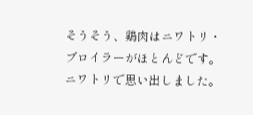そうそう、鶏肉はニワトリ・ブロイラーがほとんどです。ニワトリで思い出しました。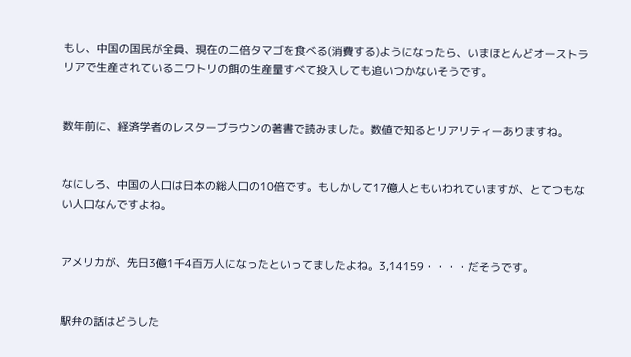もし、中国の国民が全員、現在の二倍タマゴを食べる(消費する)ようになったら、いまほとんどオーストラリアで生産されているニワトリの餌の生産量すべて投入しても追いつかないそうです。


数年前に、経済学者のレスターブラウンの著書で読みました。数値で知るとリアリティーありますね。


なにしろ、中国の人口は日本の総人口の10倍です。もしかして17億人ともいわれていますが、とてつもない人口なんですよね。


アメリカが、先日3億1千4百万人になったといってましたよね。3,14159・・・・だそうです。


駅弁の話はどうした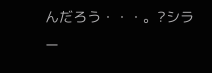んだろう・・・。?シラー